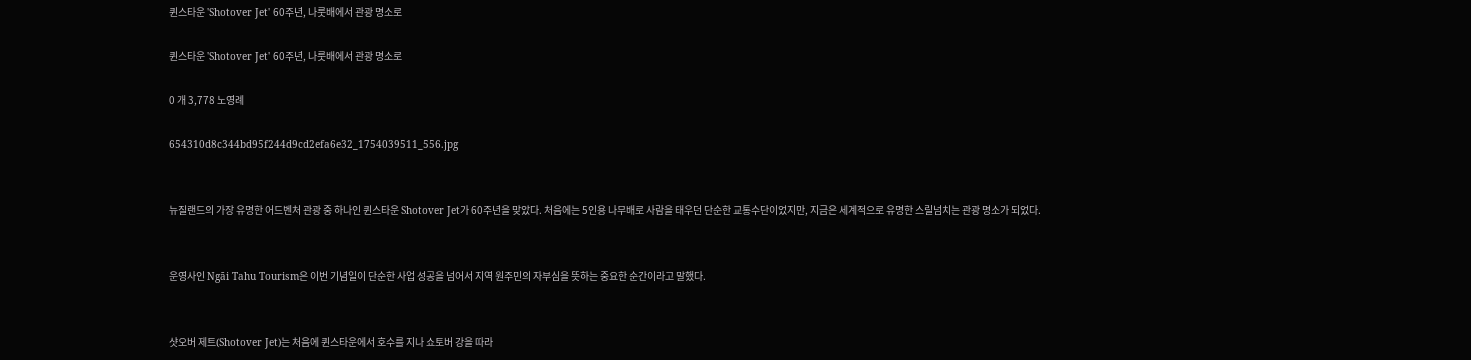퀸스타운 'Shotover Jet' 60주년, 나룻배에서 관광 명소로

퀸스타운 'Shotover Jet' 60주년, 나룻배에서 관광 명소로

0 개 3,778 노영례

654310d8c344bd95f244d9cd2efa6e32_1754039511_556.jpg


뉴질랜드의 가장 유명한 어드벤처 관광 중 하나인 퀸스타운 Shotover Jet가 60주년을 맞았다. 처음에는 5인용 나무배로 사람을 태우던 단순한 교통수단이었지만, 지금은 세계적으로 유명한 스릴넘치는 관광 명소가 되었다.


운영사인 Ngāi Tahu Tourism은 이번 기념일이 단순한 사업 성공을 넘어서 지역 원주민의 자부심을 뜻하는 중요한 순간이라고 말했다.


샷오버 제트(Shotover Jet)는 처음에 퀸스타운에서 호수를 지나 쇼토버 강을 따라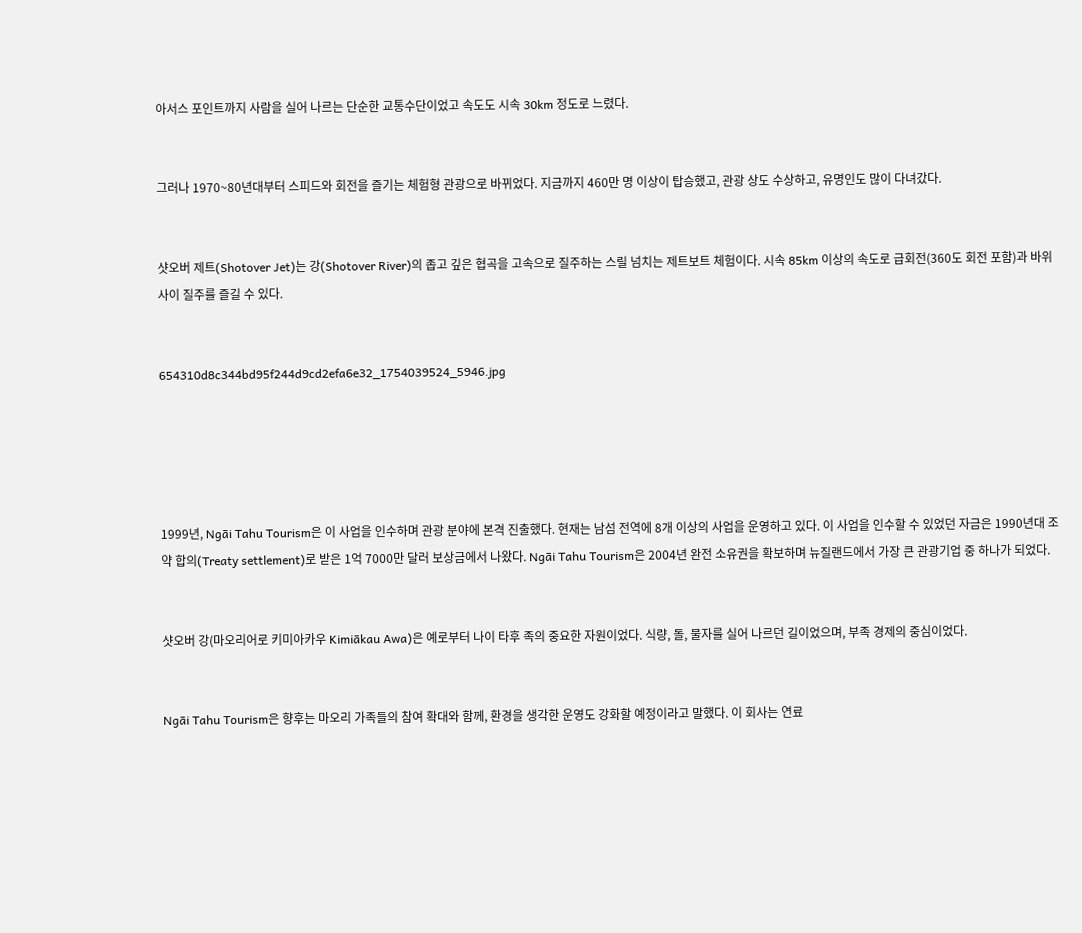아서스 포인트까지 사람을 실어 나르는 단순한 교통수단이었고 속도도 시속 30km 정도로 느렸다.


그러나 1970~80년대부터 스피드와 회전을 즐기는 체험형 관광으로 바뀌었다. 지금까지 460만 명 이상이 탑승했고, 관광 상도 수상하고, 유명인도 많이 다녀갔다.


샷오버 제트(Shotover Jet)는 강(Shotover River)의 좁고 깊은 협곡을 고속으로 질주하는 스릴 넘치는 제트보트 체험이다. 시속 85km 이상의 속도로 급회전(360도 회전 포함)과 바위 사이 질주를 즐길 수 있다.


654310d8c344bd95f244d9cd2efa6e32_1754039524_5946.jpg





1999년, Ngāi Tahu Tourism은 이 사업을 인수하며 관광 분야에 본격 진출했다. 현재는 남섬 전역에 8개 이상의 사업을 운영하고 있다. 이 사업을 인수할 수 있었던 자금은 1990년대 조약 합의(Treaty settlement)로 받은 1억 7000만 달러 보상금에서 나왔다. Ngāi Tahu Tourism은 2004년 완전 소유권을 확보하며 뉴질랜드에서 가장 큰 관광기업 중 하나가 되었다.


샷오버 강(마오리어로 키미아카우 Kimiākau Awa)은 예로부터 나이 타후 족의 중요한 자원이었다. 식량, 돌, 물자를 실어 나르던 길이었으며, 부족 경제의 중심이었다.


Ngāi Tahu Tourism은 향후는 마오리 가족들의 참여 확대와 함께, 환경을 생각한 운영도 강화할 예정이라고 말했다. 이 회사는 연료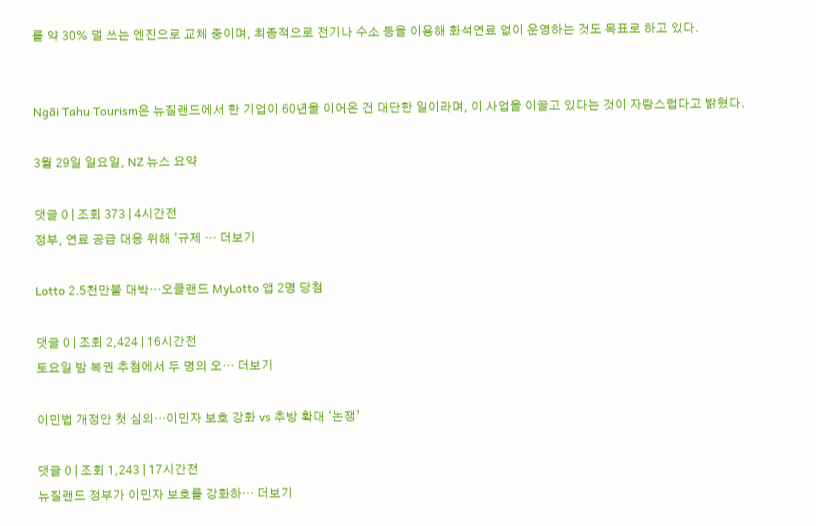를 약 30% 덜 쓰는 엔진으로 교체 중이며, 최종적으로 전기나 수소 등을 이용해 화석연료 없이 운영하는 것도 목표로 하고 있다.


Ngāi Tahu Tourism은 뉴질랜드에서 한 기업이 60년을 이어온 건 대단한 일이라며, 이 사업을 이끌고 있다는 것이 자랑스럽다고 밝혔다.

3월 29일 일요일, NZ 뉴스 요약

댓글 0 | 조회 373 | 4시간전
정부, 연료 공급 대응 위해 ‘규제 … 더보기

Lotto 2.5천만불 대박…오클랜드 MyLotto 앱 2명 당첨

댓글 0 | 조회 2,424 | 16시간전
토요일 밤 복권 추첨에서 두 명의 오… 더보기

이민법 개정안 첫 심의…이민자 보호 강화 vs 추방 확대 ‘논쟁’

댓글 0 | 조회 1,243 | 17시간전
뉴질랜드 정부가 이민자 보호를 강화하… 더보기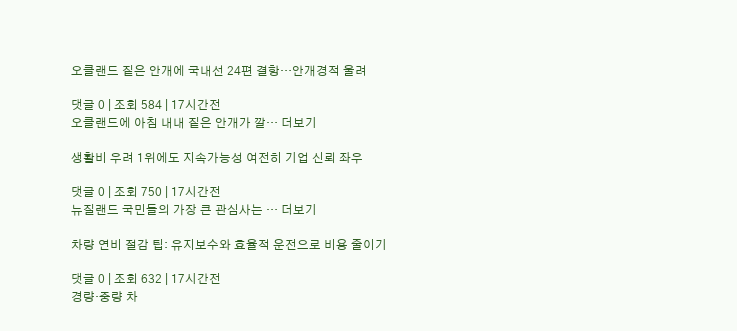오클랜드 짙은 안개에 국내선 24편 결항…안개경적 울려

댓글 0 | 조회 584 | 17시간전
오클랜드에 아침 내내 짙은 안개가 깔… 더보기

생활비 우려 1위에도 지속가능성 여전히 기업 신뢰 좌우

댓글 0 | 조회 750 | 17시간전
뉴질랜드 국민들의 가장 큰 관심사는 … 더보기

차량 연비 절감 팁: 유지보수와 효율적 운전으로 비용 줄이기

댓글 0 | 조회 632 | 17시간전
경량·중량 차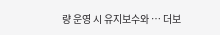량 운영 시 유지보수와 … 더보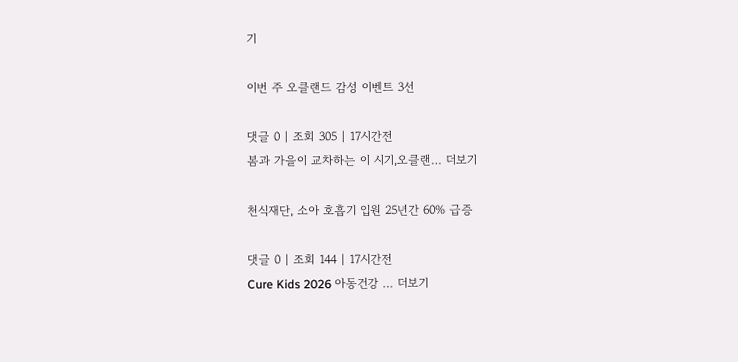기

이번 주 오클랜드 감성 이벤트 3선

댓글 0 | 조회 305 | 17시간전
봄과 가을이 교차하는 이 시기,오클랜… 더보기

천식재단, 소아 호흡기 입원 25년간 60% 급증

댓글 0 | 조회 144 | 17시간전
Cure Kids 2026 아동건강 … 더보기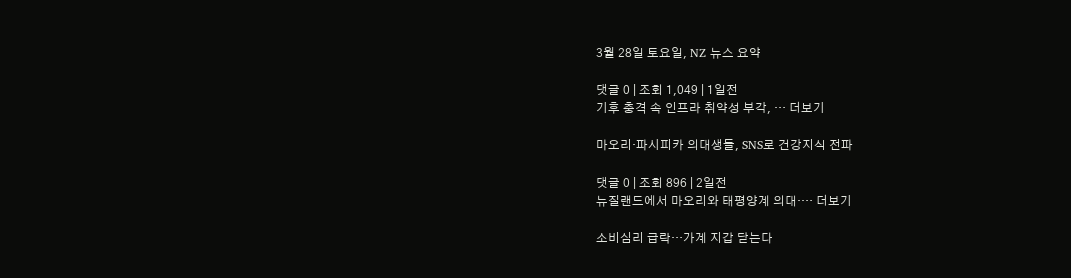3월 28일 토요일, NZ 뉴스 요약

댓글 0 | 조회 1,049 | 1일전
기후 충격 속 인프라 취약성 부각, … 더보기

마오리·파시피카 의대생들, SNS로 건강지식 전파

댓글 0 | 조회 896 | 2일전
뉴질랜드에서 마오리와 태평양계 의대·… 더보기

소비심리 급락…가계 지갑 닫는다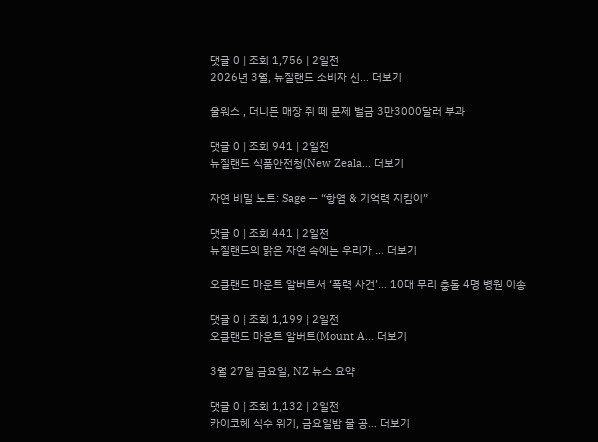댓글 0 | 조회 1,756 | 2일전
2026년 3월, 뉴질랜드 소비자 신… 더보기

울워스 , 더니든 매장 쥐 떼 문제 벌금 3만3000달러 부과

댓글 0 | 조회 941 | 2일전
뉴질랜드 식품안전청(New Zeala… 더보기

자연 비밀 노트: Sage — “항염 & 기억력 지킴이”

댓글 0 | 조회 441 | 2일전
뉴질랜드의 맑은 자연 속에는 우리가 … 더보기

오클랜드 마운트 알버트서 ‘폭력 사건’… 10대 무리 충돌 4명 병원 이송

댓글 0 | 조회 1,199 | 2일전
오클랜드 마운트 알버트(Mount A… 더보기

3월 27일 금요일, NZ 뉴스 요약

댓글 0 | 조회 1,132 | 2일전
카이코헤 식수 위기, 금요일밤 물 공… 더보기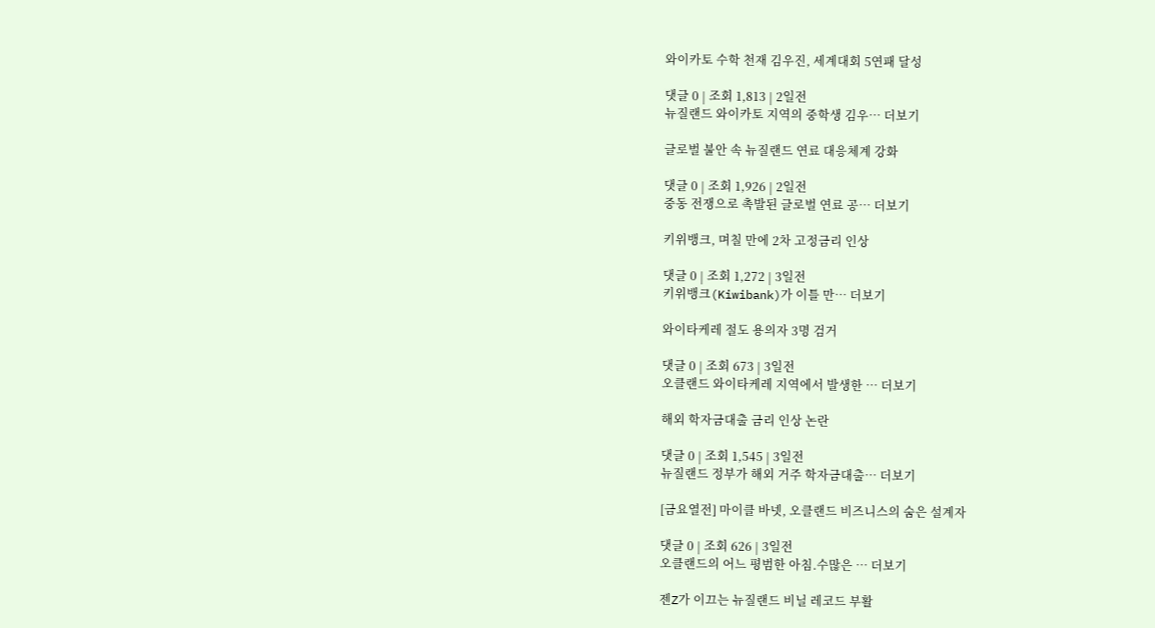와이카토 수학 천재 김우진, 세계대회 5연패 달성

댓글 0 | 조회 1,813 | 2일전
뉴질랜드 와이카토 지역의 중학생 김우… 더보기

글로벌 불안 속 뉴질랜드 연료 대응체계 강화

댓글 0 | 조회 1,926 | 2일전
중동 전쟁으로 촉발된 글로벌 연료 공… 더보기

키위뱅크, 며칠 만에 2차 고정금리 인상

댓글 0 | 조회 1,272 | 3일전
키위뱅크(Kiwibank)가 이틀 만… 더보기

와이타케레 절도 용의자 3명 검거

댓글 0 | 조회 673 | 3일전
오클랜드 와이타케레 지역에서 발생한 … 더보기

해외 학자금대출 금리 인상 논란

댓글 0 | 조회 1,545 | 3일전
뉴질랜드 정부가 해외 거주 학자금대출… 더보기

[금요열전] 마이클 바넷, 오클랜드 비즈니스의 숨은 설계자

댓글 0 | 조회 626 | 3일전
오클랜드의 어느 평범한 아침.수많은 … 더보기

젠Z가 이끄는 뉴질랜드 비닐 레코드 부활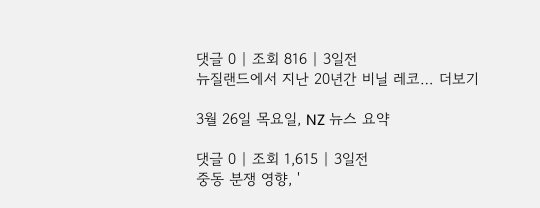댓글 0 | 조회 816 | 3일전
뉴질랜드에서 지난 20년간 비닐 레코… 더보기

3월 26일 목요일, NZ 뉴스 요약

댓글 0 | 조회 1,615 | 3일전
중동 분쟁 영향, '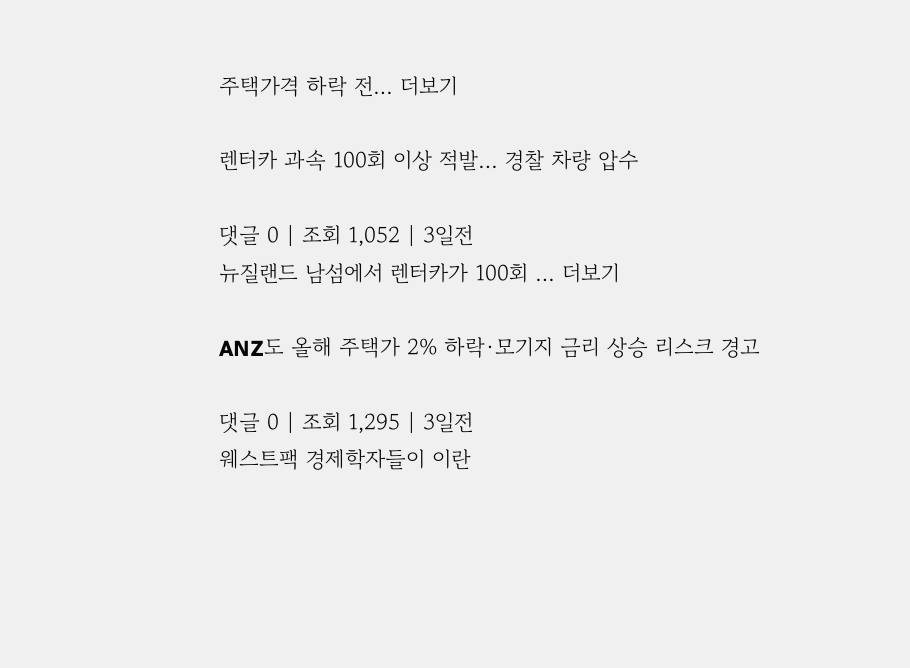주택가격 하락 전… 더보기

렌터카 과속 100회 이상 적발… 경찰 차량 압수

댓글 0 | 조회 1,052 | 3일전
뉴질랜드 남섬에서 렌터카가 100회 … 더보기

ANZ도 올해 주택가 2% 하락·모기지 금리 상승 리스크 경고

댓글 0 | 조회 1,295 | 3일전
웨스트팩 경제학자들이 이란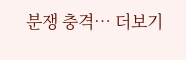분쟁 충격… 더보기